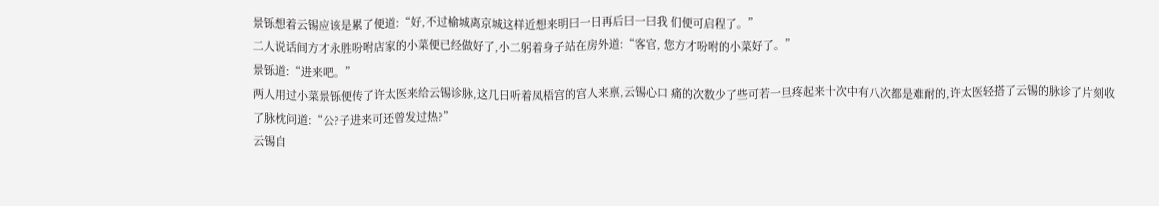景铄想着云锡应该是累了便道:“好,不过榆城离京城这样近想来明曰一日再后曰一曰我 们便可启程了。”
二人说话间方才永胜吩咐店家的小菜便已经做好了,小二躬着身子站在房外道:“客官, 您方才吩咐的小菜好了。”
景铄道:“进来吧。”
两人用过小菜景铄便传了许太医来给云锡诊脉,这几日听着凤梧宫的宫人来禀,云锡心口 痛的次数少了些可若一旦疼起来十次中有八次都是难耐的,许太医轻搭了云锡的脉诊了片刻收 了脉枕问道:“公?子进来可还曾发过热?”
云锡自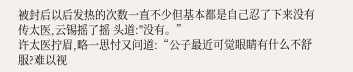被封后以后发热的次数一直不少但基本都是自己忍了下来没有传太医,云锡摇了摇 头道:"没有。”
许太医拧眉,略一思忖又问道:“公子最近可觉眼睛有什么不舒服?难以视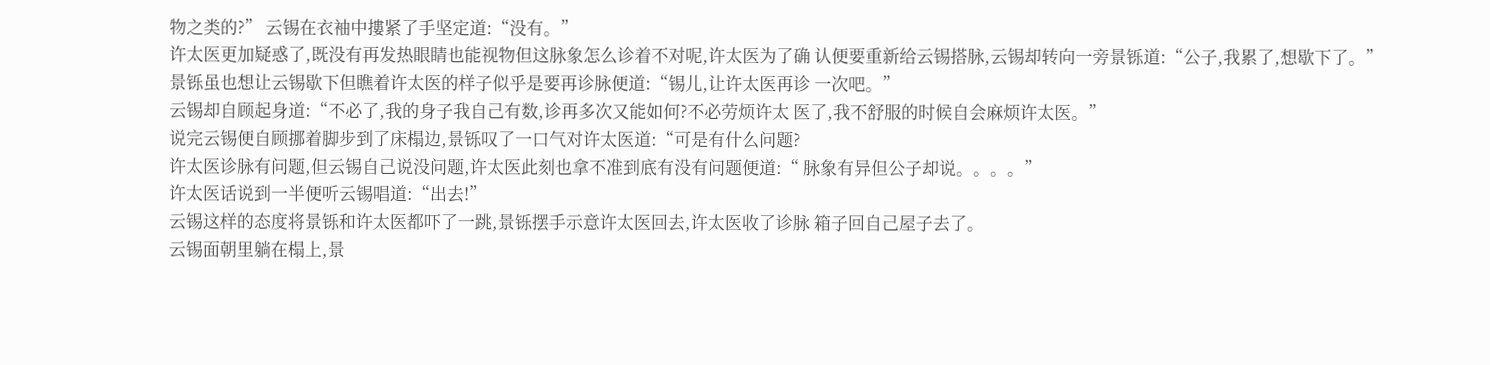物之类的?” 云锡在衣袖中摟紧了手坚定道:“没有。”
许太医更加疑惑了,既没有再发热眼睛也能视物但这脉象怎么诊着不对呢,许太医为了确 认便要重新给云锡搭脉,云锡却转向一旁景铄道:“公子,我累了,想歇下了。”
景铄虽也想让云锡歇下但瞧着许太医的样子似乎是要再诊脉便道:“锡儿,让许太医再诊 一次吧。”
云锡却自顾起身道:“不必了,我的身子我自己有数,诊再多次又能如何?不必劳烦许太 医了,我不舒服的时候自会麻烦许太医。”
说完云锡便自顾挪着脚步到了床榻边,景铄叹了一口气对许太医道:“可是有什么问题?
许太医诊脉有问题,但云锡自己说没问题,许太医此刻也拿不准到底有没有问题便道:“ 脉象有异但公子却说。。。。”
许太医话说到一半便听云锡唱道:“出去!”
云锡这样的态度将景铄和许太医都吓了一跳,景铄摆手示意许太医回去,许太医收了诊脉 箱子回自己屋子去了。
云锡面朝里躺在榻上,景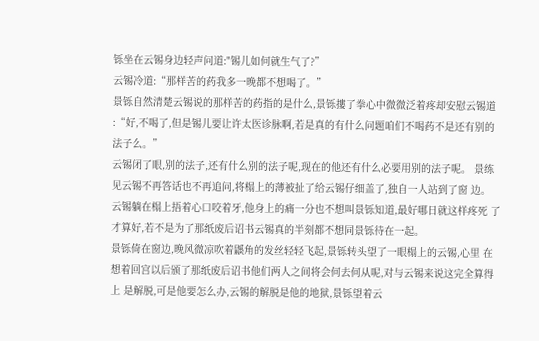铄坐在云锡身边轻声问道:"锡儿如何就生气了?”
云锡冷道:“那样苦的药我多一晚都不想喝了。”
景铄自然清楚云锡说的那样苦的药指的是什么,景铄摟了拳心中微微泛着疼却安慰云锡道 :“好,不喝了,但是锡儿要让许太医诊脉啊,若是真的有什么问题咱们不喝药不是还有别的 法子么。”
云锡闭了眼,别的法子,还有什么别的法子呢,现在的他还有什么必要用别的法子呢。 景练见云锡不再答话也不再追问,将榻上的薄被扯了给云锡仔细盖了,独自一人站到了窗 边。
云锡躺在榻上捂着心口咬着牙,他身上的痛一分也不想叫景铄知道,最好哪日就这样疼死 了才算好,若不是为了那纸废后诏书云锡真的半刻都不想同景铄待在一起。
景铄倚在窗边,晚风微凉吹着鼷角的发丝轻轻飞起,景铄转头望了一眼榻上的云锡,心里 在想着回宫以后颁了那纸废后诏书他们两人之间将会何去何从呢,对与云锡来说这完全算得上 是解脱,可是他要怎么办,云锡的解脱是他的地狱,景铄望着云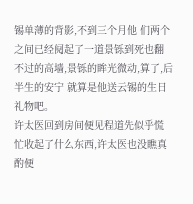锡单薄的背影,不到三个月他 们两个之间已经阋起了一道景铄到死也翻不过的高墙,景铄的眸光微动,算了,后半生的安宁 就算是他送云锡的生日礼物吧。
许太医回到房间便见程道先似乎慌忙收起了什么东西,许太医也没瞧真酌便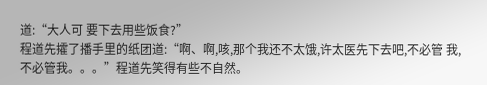道:“大人可 要下去用些饭食?”
程道先攉了播手里的纸团道:“啊、啊,咳,那个我还不太饿,许太医先下去吧,不必管 我,不必管我。。。”程道先笑得有些不自然。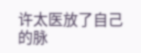许太医放了自己的脉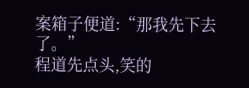案箱子便道:“那我先下去了。”
程道先点头,笑的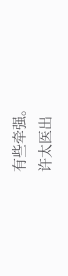有些牵强。
许太医出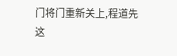门将门重新关上,程道先这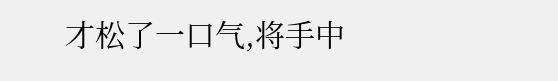才松了一口气,将手中